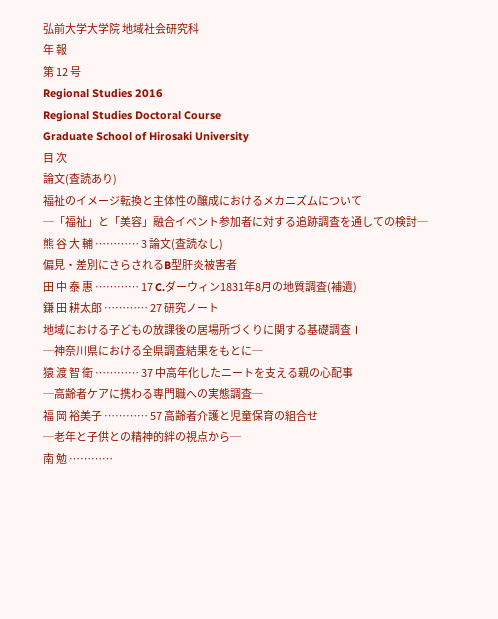弘前大学大学院 地域社会研究科
年 報
第 12 号
Regional Studies 2016
Regional Studies Doctoral Course
Graduate School of Hirosaki University
目 次
論文(査読あり)
福祉のイメージ転換と主体性の醸成におけるメカニズムについて
─「福祉」と「美容」融合イベント参加者に対する追跡調査を通しての検討─
熊 谷 大 輔 ………… 3 論文(査読なし)
偏見・差別にさらされるB型肝炎被害者
田 中 泰 惠 ………… 17 C.ダーウィン1831年8月の地質調査(補遺)
鎌 田 耕太郎 ………… 27 研究ノート
地域における子どもの放課後の居場所づくりに関する基礎調査Ⅰ
─神奈川県における全県調査結果をもとに─
猿 渡 智 衛 ………… 37 中高年化したニートを支える親の心配事
─高齢者ケアに携わる専門職への実態調査─
福 岡 裕美子 ………… 57 高齢者介護と児童保育の組合せ
─老年と子供との精神的絆の視点から─
南 勉 …………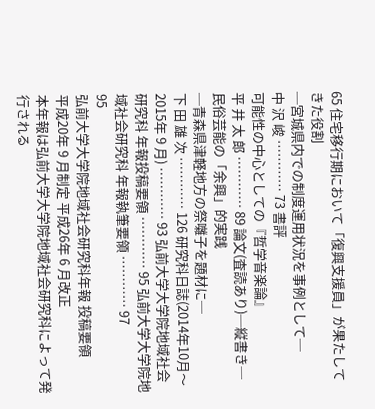65 住宅移行期において「復興支援員」が果たしてきた役割
─宮城県内での制度運用状況を事例として─
中 沢 峻 ………… 73 書評
可能性の中心としての『哲学音楽論』
平 井 太 郎 ………… 89 論文(査読あり)─縦書き─
民俗芸能の「余興」的実践
─青森県津軽地方の祭囃子を題材に─
下 田 雄 次 ………… 126 研究科日誌(2014年10月〜2015年 9 月) ………… 93 弘前大学大学院地域社会研究科 年報投稿要領 ………… 95 弘前大学大学院地域社会研究科 年報執筆要領 ………… 97
95
弘前大学大学院地域社会研究科年報 投稿要領
平成20年 9 月制定 平成26年 6 月改正
本年報は弘前大学大学院地域社会研究科によって発行される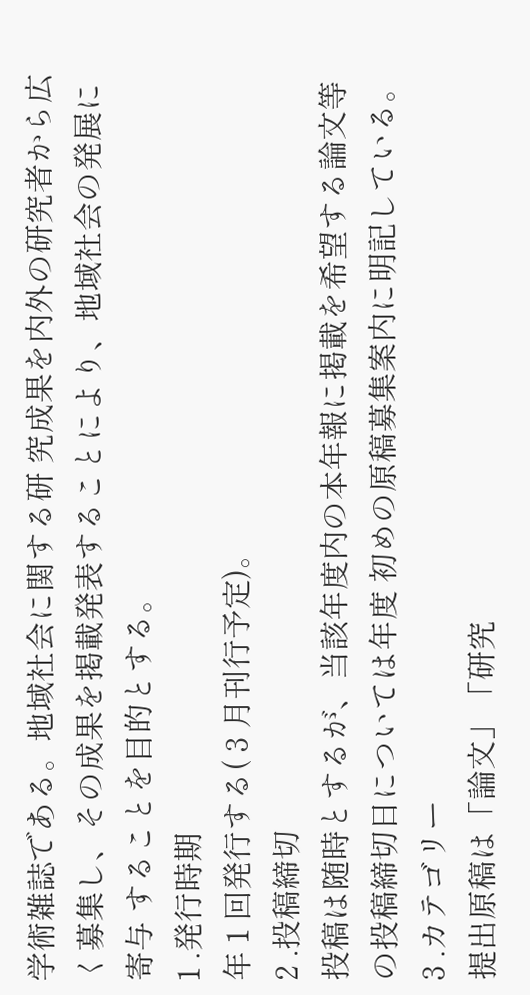学術雑誌である。地域社会に関する研 究成果を内外の研究者から広く募集し、その成果を掲載発表することにより、地域社会の発展に寄与 することを目的とする。
1 .発行時期
年 1 回発行する( 3 月刊行予定)。
2 .投稿締切
投稿は随時とするが、当該年度内の本年報に掲載を希望する論文等の投稿締切日については年度 初めの原稿募集案内に明記している。
3 .カテゴリー
提出原稿は「論文」「研究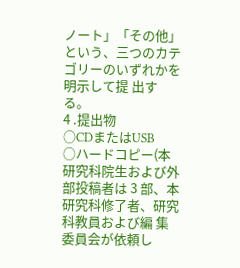ノート」「その他」という、三つのカテゴリーのいずれかを明示して提 出する。
4 .提出物
○CDまたはUSB
○ハードコピー(本研究科院生および外部投稿者は 3 部、本研究科修了者、研究科教員および編 集委員会が依頼し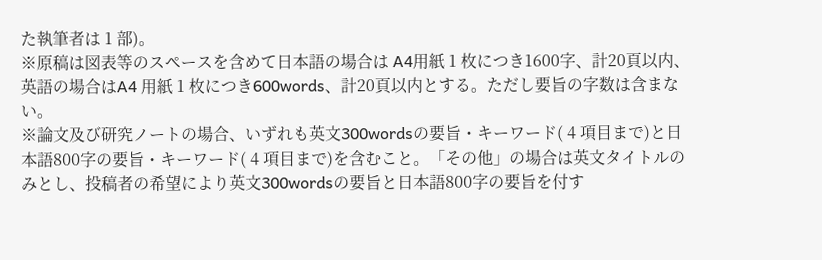た執筆者は 1 部)。
※原稿は図表等のスペースを含めて日本語の場合は A4用紙 1 枚につき1600字、計20頁以内、
英語の場合はA4 用紙 1 枚につき600words、計20頁以内とする。ただし要旨の字数は含まない。
※論文及び研究ノートの場合、いずれも英文300wordsの要旨・キーワード( 4 項目まで)と日 本語800字の要旨・キーワード( 4 項目まで)を含むこと。「その他」の場合は英文タイトルの みとし、投稿者の希望により英文300wordsの要旨と日本語800字の要旨を付す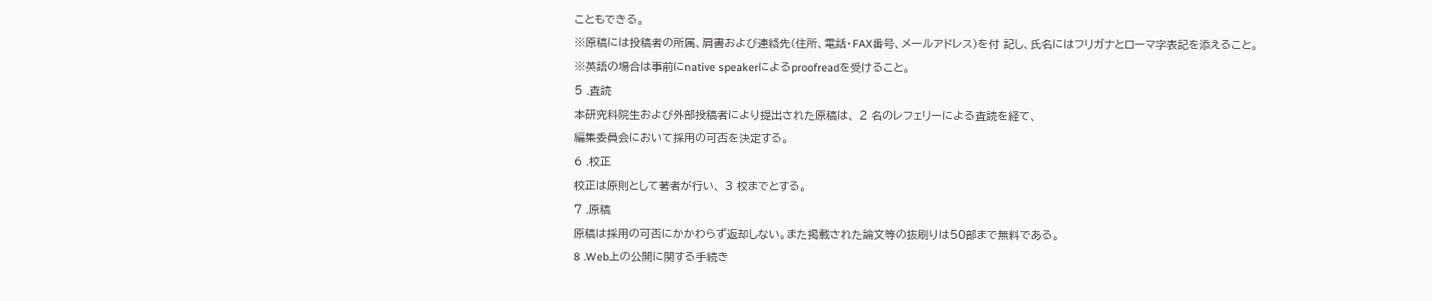こともできる。
※原稿には投稿者の所属、肩書および連絡先(住所、電話・FAX番号、メールアドレス)を付 記し、氏名にはフリガナとローマ字表記を添えること。
※英語の場合は事前にnative speakerによるproofreadを受けること。
5 .査読
本研究科院生および外部投稿者により提出された原稿は、 2 名のレフェリーによる査読を経て、
編集委員会において採用の可否を決定する。
6 .校正
校正は原則として著者が行い、 3 校までとする。
7 .原稿
原稿は採用の可否にかかわらず返却しない。また掲載された論文等の抜刷りは50部まで無料である。
8 .Web上の公開に関する手続き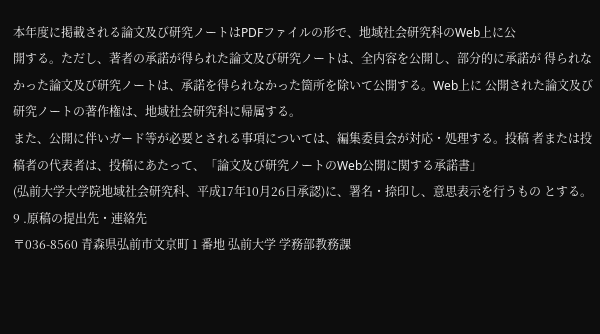本年度に掲載される論文及び研究ノートはPDFファイルの形で、地域社会研究科のWeb上に公
開する。ただし、著者の承諾が得られた論文及び研究ノートは、全内容を公開し、部分的に承諾が 得られなかった論文及び研究ノートは、承諾を得られなかった箇所を除いて公開する。Web上に 公開された論文及び研究ノートの著作権は、地域社会研究科に帰属する。
また、公開に伴いガード等が必要とされる事項については、編集委員会が対応・処理する。投稿 者または投稿者の代表者は、投稿にあたって、「論文及び研究ノートのWeb公開に関する承諾書」
(弘前大学大学院地域社会研究科、平成17年10月26日承認)に、署名・捺印し、意思表示を行うもの とする。
9 .原稿の提出先・連絡先
〒036-8560 青森県弘前市文京町 1 番地 弘前大学 学務部教務課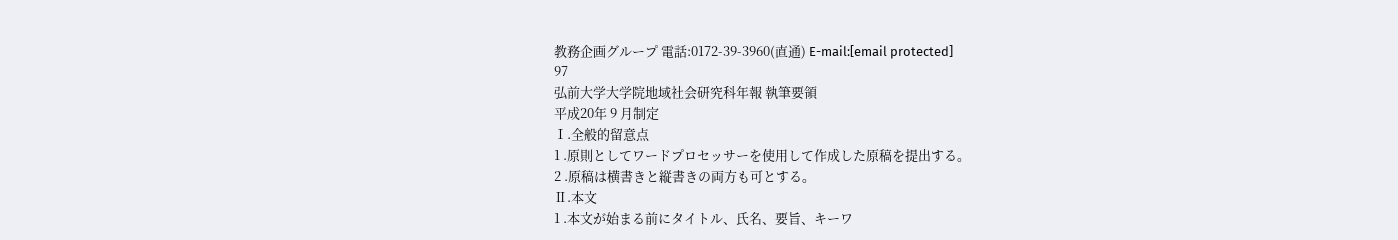教務企画グループ 電話:0172-39-3960(直通) E-mail:[email protected]
97
弘前大学大学院地域社会研究科年報 執筆要領
平成20年 9 月制定
Ⅰ.全般的留意点
1 .原則としてワードプロセッサーを使用して作成した原稿を提出する。
2 .原稿は横書きと縦書きの両方も可とする。
Ⅱ.本文
1 .本文が始まる前にタイトル、氏名、要旨、キーワ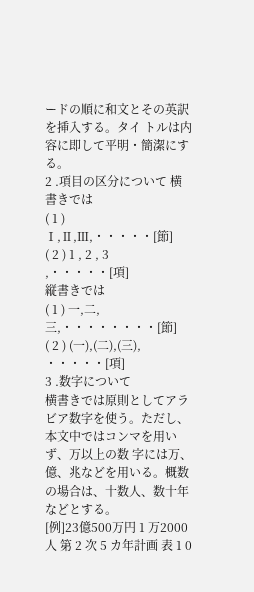ードの順に和文とその英訳を挿入する。タイ トルは内容に即して平明・簡潔にする。
2 .項目の区分について 横書きでは
( 1 ) Ⅰ,Ⅱ,Ⅲ,・・・・・[節]
( 2 ) 1 , 2 , 3 ,・・・・・[項]
縦書きでは
( 1 ) 一,二,三,・・・・・・・・[節]
( 2 ) (一),(二),(三), ・・・・・[項]
3 .数字について
横書きでは原則としてアラビア数字を使う。ただし、本文中ではコンマを用いず、万以上の数 字には万、億、兆などを用いる。概数の場合は、十数人、数十年などとする。
[例]23億500万円 1 万2000人 第 2 次 5 カ年計画 表 1 0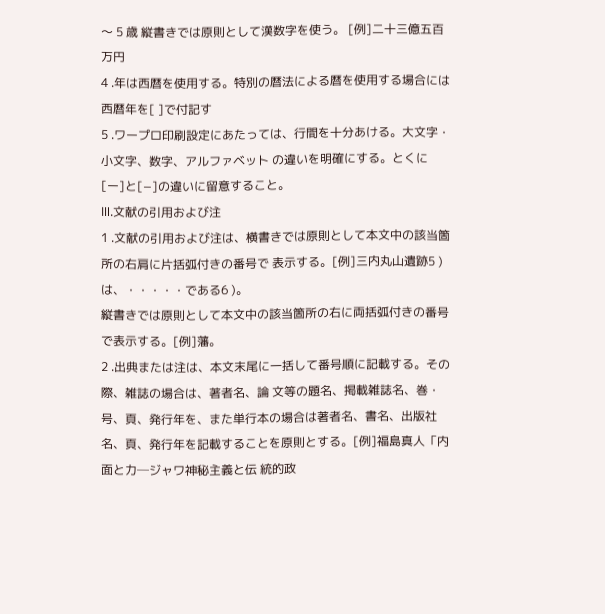〜 5 歳 縦書きでは原則として漢数字を使う。 [例]二十三億五百万円
4 .年は西暦を使用する。特別の暦法による暦を使用する場合には西暦年を[ ]で付記す
5 .ワープロ印刷設定にあたっては、行間を十分あける。大文字・小文字、数字、アルファベット の違いを明確にする。とくに[ー]と[−]の違いに留意すること。
Ⅲ.文献の引用および注
1 .文献の引用および注は、横書きでは原則として本文中の該当箇所の右肩に片括弧付きの番号で 表示する。[例]三内丸山遺跡5 )は、・・・・・である6 )。
縦書きでは原則として本文中の該当箇所の右に両括弧付きの番号で表示する。[例]藩。
2 .出典または注は、本文末尾に一括して番号順に記載する。その際、雑誌の場合は、著者名、論 文等の題名、掲載雑誌名、巻・号、頁、発行年を、また単行本の場合は著者名、書名、出版社 名、頁、発行年を記載することを原則とする。[例]福島真人「内面と力─ジャワ神秘主義と伝 統的政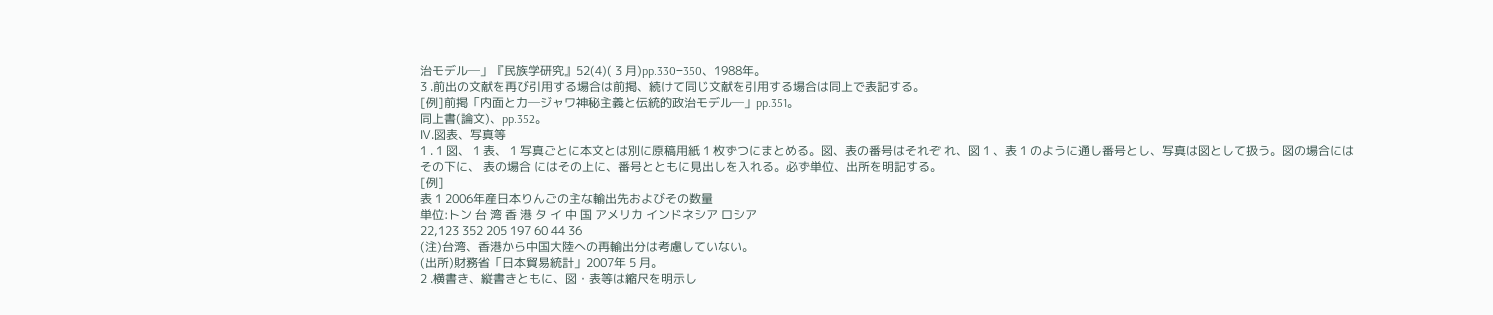治モデル─」『民族学研究』52(4)( 3 月)pp.330‒350、1988年。
3 .前出の文献を再び引用する場合は前掲、続けて同じ文献を引用する場合は同上で表記する。
[例]前掲「内面と力─ジャワ神秘主義と伝統的政治モデル─」pp.351。
同上書(論文)、pp.352。
Ⅳ.図表、写真等
1 . 1 図、 1 表、 1 写真ごとに本文とは別に原稿用紙 1 枚ずつにまとめる。図、表の番号はそれぞ れ、図 1 、表 1 のように通し番号とし、写真は図として扱う。図の場合にはその下に、 表の場合 にはその上に、番号とともに見出しを入れる。必ず単位、出所を明記する。
[例]
表 1 2006年産日本りんごの主な輸出先およびその数量
単位:トン 台 湾 香 港 タ イ 中 国 アメリカ インドネシア ロシア
22,123 352 205 197 60 44 36
(注)台湾、香港から中国大陸への再輸出分は考慮していない。
(出所)財務省「日本貿易統計」2007年 5 月。
2 .横書き、縦書きともに、図・表等は縮尺を明示し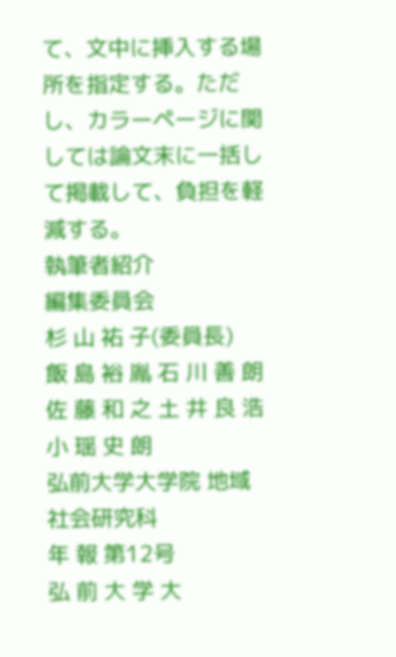て、文中に挿入する場所を指定する。ただ し、カラーページに関しては論文末に一括して掲載して、負担を軽減する。
執筆者紹介
編集委員会
杉 山 祐 子(委員長)
飯 島 裕 胤 石 川 善 朗 佐 藤 和 之 土 井 良 浩 小 瑶 史 朗
弘前大学大学院 地域社会研究科
年 報 第12号
弘 前 大 学 大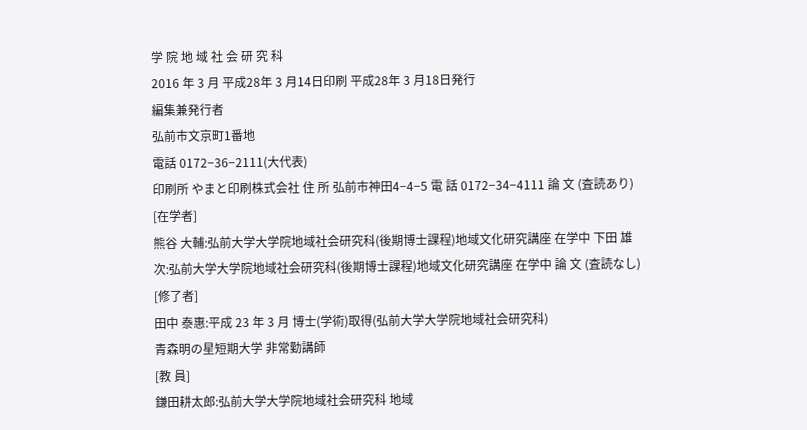学 院 地 域 社 会 研 究 科
2016 年 3 月 平成28年 3 月14日印刷 平成28年 3 月18日発行
編集兼発行者
弘前市文京町1番地
電話 0172−36−2111(大代表)
印刷所 やまと印刷株式会社 住 所 弘前市神田4−4−5 電 話 0172−34−4111 論 文 (査読あり)
[在学者]
熊谷 大輔:弘前大学大学院地域社会研究科(後期博士課程)地域文化研究講座 在学中 下田 雄次:弘前大学大学院地域社会研究科(後期博士課程)地域文化研究講座 在学中 論 文 (査読なし)
[修了者]
田中 泰惠:平成 23 年 3 月 博士(学術)取得(弘前大学大学院地域社会研究科)
青森明の星短期大学 非常勤講師
[教 員]
鎌田耕太郎:弘前大学大学院地域社会研究科 地域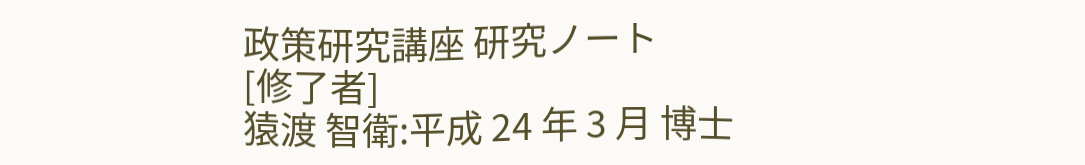政策研究講座 研究ノート
[修了者]
猿渡 智衛:平成 24 年 3 月 博士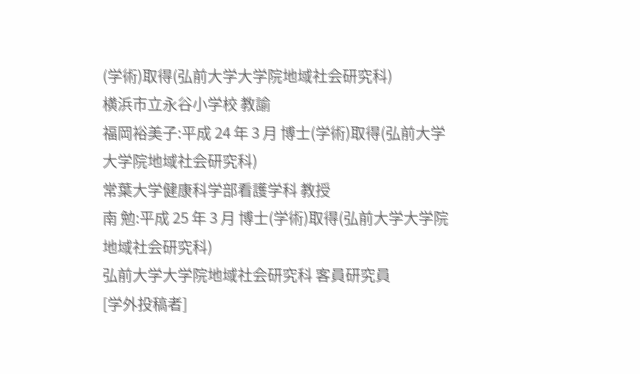(学術)取得(弘前大学大学院地域社会研究科)
横浜市立永谷小学校 教諭
福岡裕美子:平成 24 年 3 月 博士(学術)取得(弘前大学大学院地域社会研究科)
常葉大学健康科学部看護学科 教授
南 勉:平成 25 年 3 月 博士(学術)取得(弘前大学大学院地域社会研究科)
弘前大学大学院地域社会研究科 客員研究員
[学外投稿者]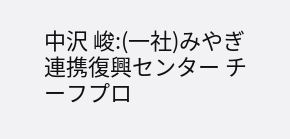中沢 峻:(一社)みやぎ連携復興センター チーフプロ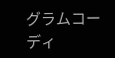グラムコーディ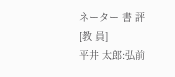ネーター 書 評
[教 員]
平井 太郎:弘前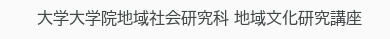大学大学院地域社会研究科 地域文化研究講座